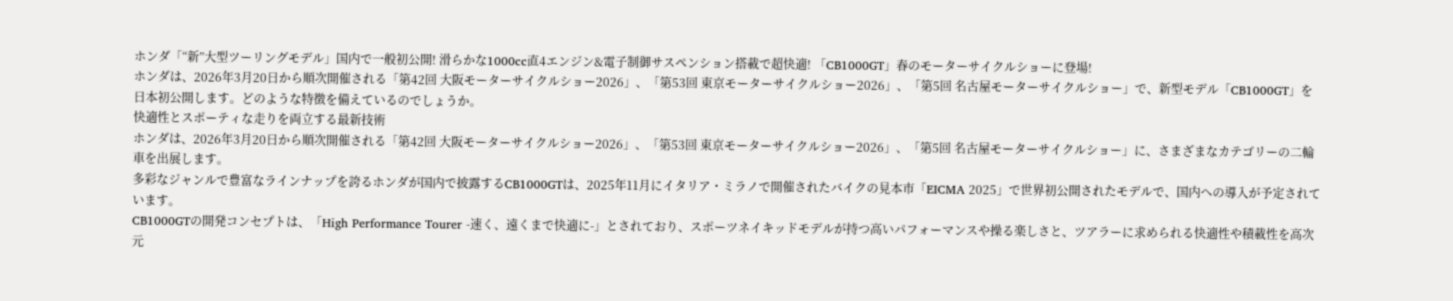ホンダ「“新”大型ツーリングモデル」国内で一般初公開! 滑らかな1000cc直4エンジン&電子制御サスペンション搭載で超快適! 「CB1000GT」春のモーターサイクルショーに登場!
ホンダは、2026年3月20日から順次開催される「第42回 大阪モーターサイクルショー2026」、「第53回 東京モーターサイクルショー2026」、「第5回 名古屋モーターサイクルショー」で、新型モデル「CB1000GT」を日本初公開します。どのような特徴を備えているのでしょうか。
快適性とスポーティな走りを両立する最新技術
ホンダは、2026年3月20日から順次開催される「第42回 大阪モーターサイクルショー2026」、「第53回 東京モーターサイクルショー2026」、「第5回 名古屋モーターサイクルショー」に、さまざまなカテゴリーの二輪車を出展します。
多彩なジャンルで豊富なラインナップを誇るホンダが国内で披露するCB1000GTは、2025年11月にイタリア・ミラノで開催されたバイクの見本市「EICMA 2025」で世界初公開されたモデルで、国内への導入が予定されています。
CB1000GTの開発コンセプトは、「High Performance Tourer -速く、遠くまで快適に-」とされており、スポーツネイキッドモデルが持つ高いパフォーマンスや操る楽しさと、ツアラーに求められる快適性や積載性を高次元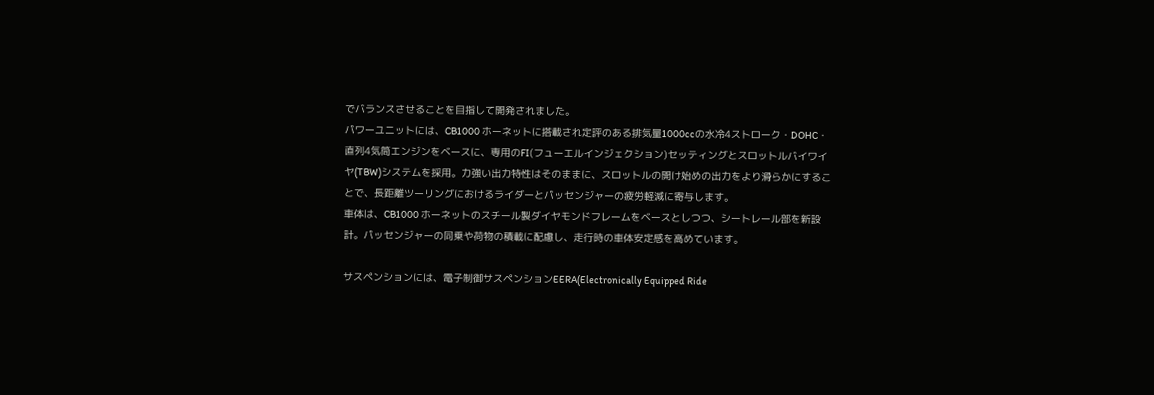でバランスさせることを目指して開発されました。
パワーユニットには、CB1000 ホーネットに搭載され定評のある排気量1000ccの水冷4ストローク・DOHC・直列4気筒エンジンをベースに、専用のFI(フューエルインジェクション)セッティングとスロットルバイワイヤ(TBW)システムを採用。力強い出力特性はそのままに、スロットルの開け始めの出力をより滑らかにすることで、長距離ツーリングにおけるライダーとパッセンジャーの疲労軽減に寄与します。
車体は、CB1000 ホーネットのスチール製ダイヤモンドフレームをベースとしつつ、シートレール部を新設計。パッセンジャーの同乗や荷物の積載に配慮し、走行時の車体安定感を高めています。

サスペンションには、電子制御サスペンションEERA(Electronically Equipped Ride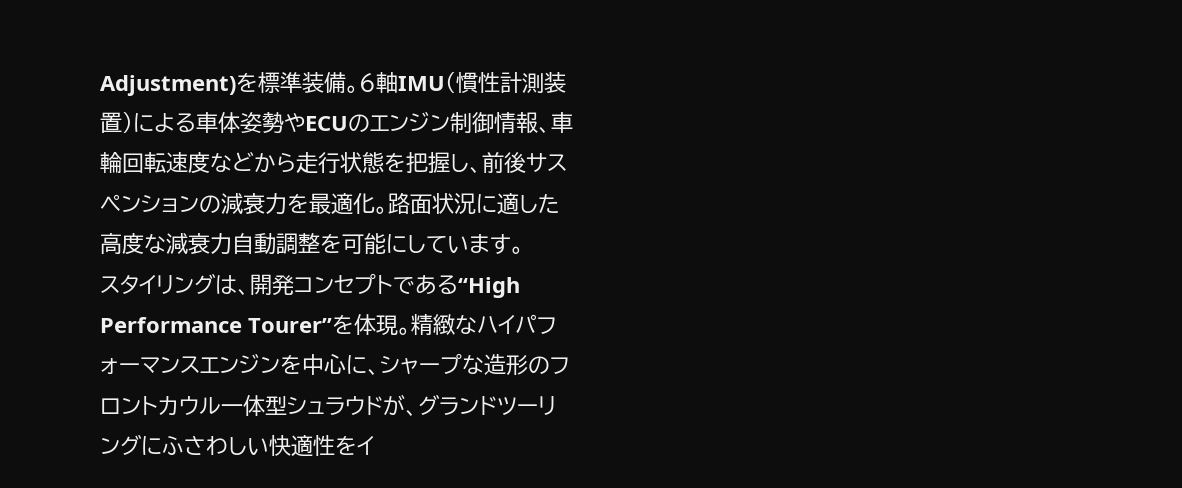Adjustment)を標準装備。6軸IMU(慣性計測装置)による車体姿勢やECUのエンジン制御情報、車輪回転速度などから走行状態を把握し、前後サスペンションの減衰力を最適化。路面状況に適した高度な減衰力自動調整を可能にしています。
スタイリングは、開発コンセプトである“High Performance Tourer”を体現。精緻なハイパフォーマンスエンジンを中心に、シャープな造形のフロントカウル一体型シュラウドが、グランドツーリングにふさわしい快適性をイ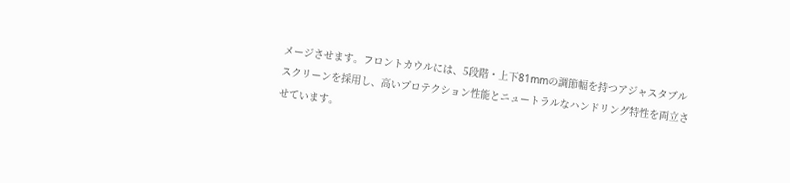メージさせます。フロントカウルには、5段階・上下81mmの調節幅を持つアジャスタブルスクリーンを採用し、高いプロテクション性能とニュートラルなハンドリング特性を両立させています。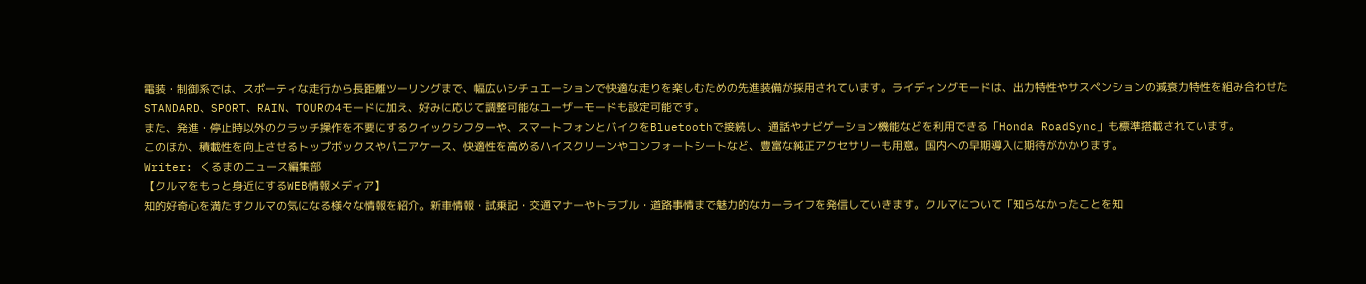電装・制御系では、スポーティな走行から長距離ツーリングまで、幅広いシチュエーションで快適な走りを楽しむための先進装備が採用されています。ライディングモードは、出力特性やサスペンションの減衰力特性を組み合わせたSTANDARD、SPORT、RAIN、TOURの4モードに加え、好みに応じて調整可能なユーザーモードも設定可能です。
また、発進・停止時以外のクラッチ操作を不要にするクイックシフターや、スマートフォンとバイクをBluetoothで接続し、通話やナビゲーション機能などを利用できる「Honda RoadSync」も標準搭載されています。
このほか、積載性を向上させるトップボックスやパニアケース、快適性を高めるハイスクリーンやコンフォートシートなど、豊富な純正アクセサリーも用意。国内への早期導入に期待がかかります。
Writer: くるまのニュース編集部
【クルマをもっと身近にするWEB情報メディア】
知的好奇心を満たすクルマの気になる様々な情報を紹介。新車情報・試乗記・交通マナーやトラブル・道路事情まで魅力的なカーライフを発信していきます。クルマについて「知らなかったことを知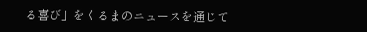る喜び」をくるまのニュースを通じて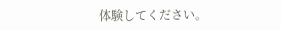体験してください。